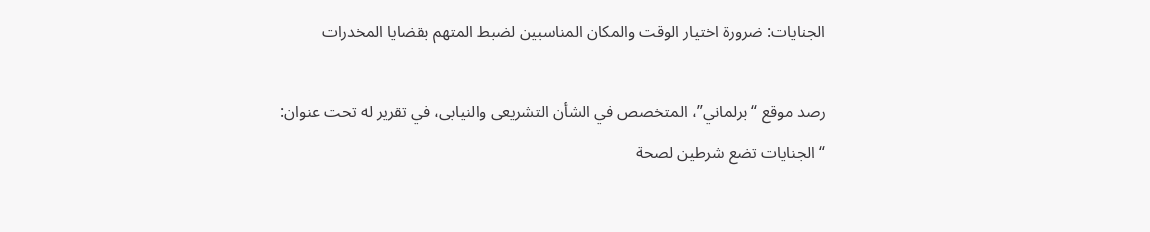الجنايات: ضرورة اختيار الوقت والمكان المناسبين لضبط المتهم بقضايا المخدرات

رصد موقع “برلماني”، المتخصص في الشأن التشريعى والنيابى، في تقرير له تحت عنوان: “الجنايات تضع شرطين لصحة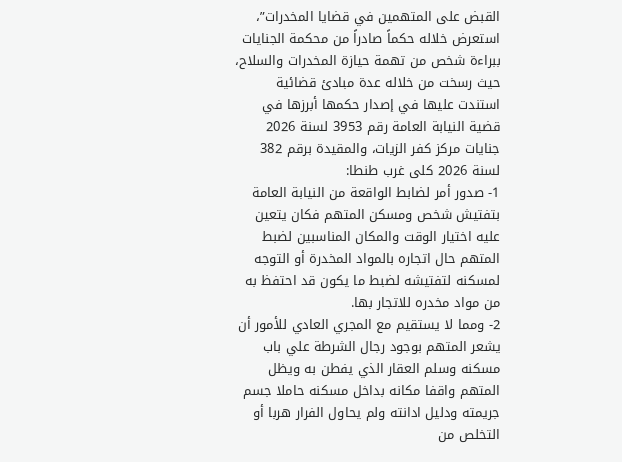القبض على المتهمين في قضايا المخدرات”، استعرض خلاله حكماً صادراً من محكمة الجنايات ببراءة شخص من تهمة حيازة المخدرات والسلاح، حيث رسخت من خلاله عدة مبادئ قضائية استندت عليها في إصدار حكمها أبرزها في قضية النيابة العامة رقم 3953 لسنة 2026 جنايات مركز كفر الزيات، والمقيدة برقم 382 لسنة 2026 كلى غرب طنطا:
1- صدور أمر لضابط الواقعة من النيابة العامة بتفتيش شخص ومسكن المتهم فكان يتعين عليه اختيار الوقت والمكان المناسبين لضبط المتهم حال اتجاره بالمواد المخدرة أو التوجه لمسكنه لتفتيشه لضبط ما يكون قد احتفظ به من مواد مخدره للاتجار بها.
2- ومما لا يستقيم مع المجري العادي للأمور أن يشعر المتهم بوجود رجال الشرطة علي باب مسكنه وسلم العقار الذي يفطن به ويظل المتهم واقفا مكانه بداخل مسكنه حاملا جسم جريمته ودليل ادانته ولم يحاول الفرار هربا أو التخلص من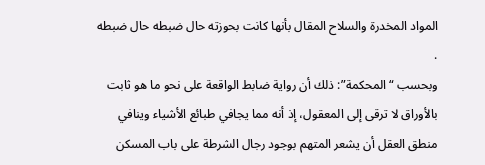المواد المخدرة والسلاح المقال بأنها كانت بحوزته حال ضبطه حال ضبطه .
وبحسب “المحكمة”: ذلك أن رواية ضابط الواقعة على نحو ما هو ثابت بالأوراق لا ترقى إلى المعقول، إذ أنه مما يجافي طبائع الأشياء وينافي منطق العقل أن يشعر المتهم بوجود رجال الشرطة على باب المسكن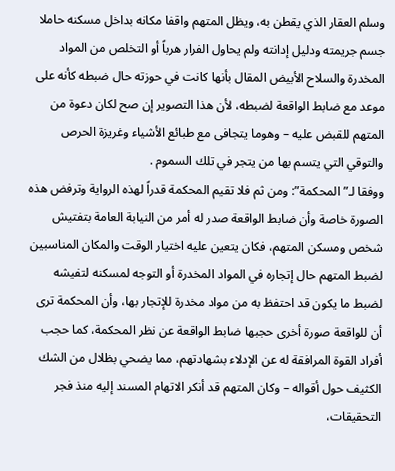وسلم العقار الذي يقطن به، ويظل المتهم واقفا مكانه بداخل مسكنه حاملا جسم جريمته ودليل إدانته ولم يحاول الفرار هرباً أو التخلص من المواد المخدرة والسلاح الأبيض المقال بأنها كانت في حوزته حال ضبطه كأنه على موعد مع ضابط الواقعة لضبطه، لأن هذا التصوير إن صح لكان دعوة من المتهم للقبض عليه – وهوما يتجافى مع طبائع الأشياء وغريزة الحرص والتوقي التي يتسم بها من يتجر في تلك السموم .
ووفقا لـ”المحكمة”: ومن ثم فلا تقيم المحكمة قدراً لهذه الرواية وترفض هذه الصورة خاصة وأن ضابط الواقعة صدر له أمر من النيابة العامة بتفتيش شخص ومسكن المتهم، فكان يتعين عليه اختيار الوقت والمكان المناسبين لضبط المتهم حال إتجاره في المواد المخدرة أو التوجه لمسكنه لتفيشه لضبط ما يكون قد احتفظ به من مواد مخدرة للإتجار بها، وأن المحكمة ترى أن للواقعة صورة أخرى حجبها ضابط الواقعة عن نظر المحكمة، كما حجب أفراد القوة المرافقة له عن الإدلاء بشهادتهم، مما يضحي بظلال من الشك الكثيف حول أقواله – وكان المتهم قد أنكر الاتهام المسند إليه منذ فجر التحقيقات،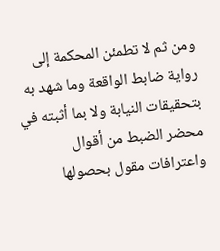ومن ثم لا تطمئن المحكمة إلى رواية ضابط الواقعة وما شهد به بتحقيقات النيابة ولا بما أثبته في محضر الضبط من أقوال واعترافات مقول بحصولها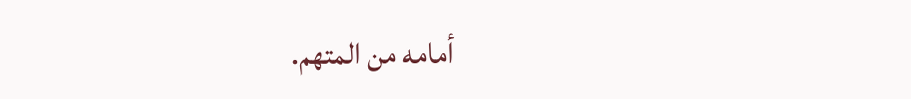أمامه من المتهم.